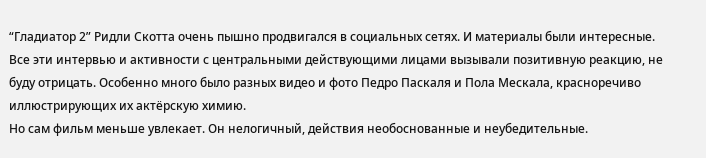“Гладиатор 2” Ридли Скотта очень пышно продвигался в социальных сетях. И материалы были интересные. Все эти интервью и активности с центральными действующими лицами вызывали позитивную реакцию, не буду отрицать. Особенно много было разных видео и фото Педро Паскаля и Пола Мескала, красноречиво иллюстрирующих их актёрскую химию.
Но сам фильм меньше увлекает. Он нелогичный, действия необоснованные и неубедительные.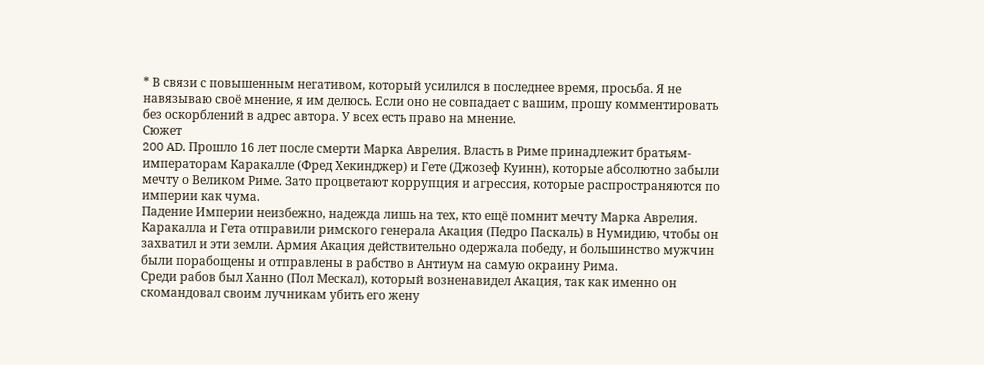* В связи с повышенным негативом, который усилился в последнее время, просьба. Я не навязываю своё мнение, я им делюсь. Если оно не совпадает с вашим, прошу комментировать без оскорблений в адрес автора. У всех есть право на мнение.
Сюжет
200 AD. Прошло 16 лет после смерти Марка Аврелия. Власть в Риме принадлежит братьям-императорам Каракалле (Фред Хекинджер) и Гете (Джозеф Куинн), которые абсолютно забыли мечту о Великом Риме. Зато процветают коррупция и агрессия, которые распространяются по империи как чума.
Падение Империи неизбежно, надежда лишь на тех, кто ещё помнит мечту Марка Аврелия.
Каракалла и Гета отправили римского генерала Акация (Педро Паскаль) в Нумидию, чтобы он захватил и эти земли. Армия Акация действительно одержала победу, и большинство мужчин были порабощены и отправлены в рабство в Антиум на самую окраину Рима.
Среди рабов был Ханно (Пол Мескал), который возненавидел Акация, так как именно он скомандовал своим лучникам убить его жену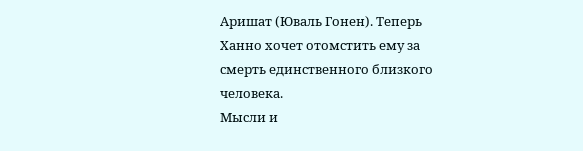Аришат (Юваль Гонен). Теперь Ханно хочет отомстить ему за смерть единственного близкого человека.
Мысли и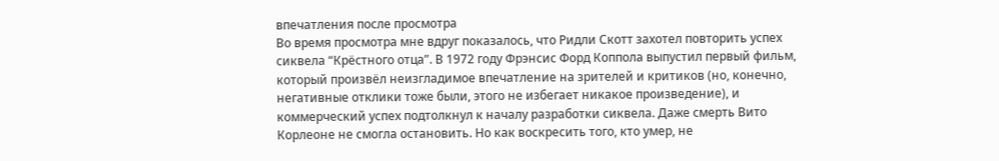впечатления после просмотра
Во время просмотра мне вдруг показалось, что Ридли Скотт захотел повторить успех сиквела “Крёстного отца”. В 1972 году Фрэнсис Форд Коппола выпустил первый фильм, который произвёл неизгладимое впечатление на зрителей и критиков (но, конечно, негативные отклики тоже были, этого не избегает никакое произведение), и коммерческий успех подтолкнул к началу разработки сиквела. Даже смерть Вито Корлеоне не смогла остановить. Но как воскресить того, кто умер, не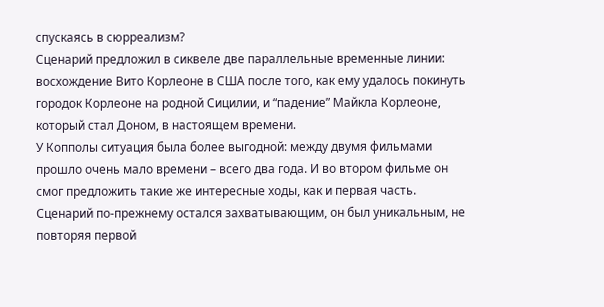спускаясь в сюрреализм?
Сценарий предложил в сиквеле две параллельные временные линии: восхождение Вито Корлеоне в США после того, как ему удалось покинуть городок Корлеоне на родной Сицилии, и “падение” Майкла Корлеоне, который стал Доном, в настоящем времени.
У Копполы ситуация была более выгодной: между двумя фильмами прошло очень мало времени – всего два года. И во втором фильме он смог предложить такие же интересные ходы, как и первая часть. Сценарий по-прежнему остался захватывающим, он был уникальным, не повторяя первой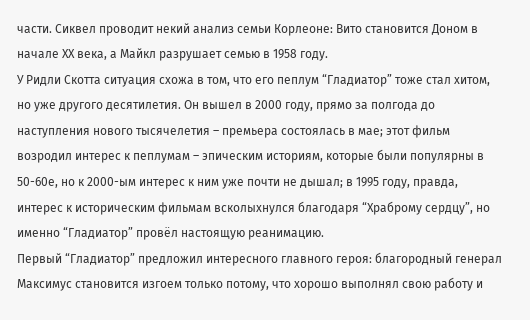части. Сиквел проводит некий анализ семьи Корлеоне: Вито становится Доном в начале ХХ века, а Майкл разрушает семью в 1958 году.
У Ридли Скотта ситуация схожа в том, что его пеплум “Гладиатор” тоже стал хитом, но уже другого десятилетия. Он вышел в 2000 году, прямо за полгода до наступления нового тысячелетия – премьера состоялась в мае; этот фильм возродил интерес к пеплумам – эпическим историям, которые были популярны в 50-60е, но к 2000-ым интерес к ним уже почти не дышал; в 1995 году, правда, интерес к историческим фильмам всколыхнулся благодаря “Храброму сердцу”, но именно “Гладиатор” провёл настоящую реанимацию.
Первый “Гладиатор” предложил интересного главного героя: благородный генерал Максимус становится изгоем только потому, что хорошо выполнял свою работу и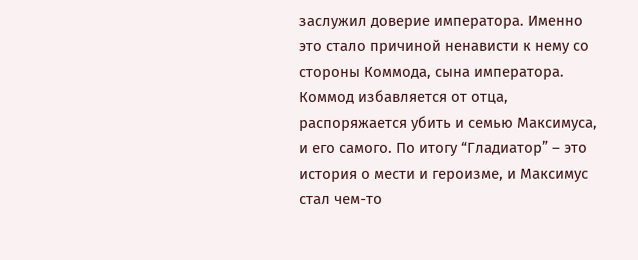заслужил доверие императора. Именно это стало причиной ненависти к нему со стороны Коммода, сына императора. Коммод избавляется от отца, распоряжается убить и семью Максимуса, и его самого. По итогу “Гладиатор” – это история о мести и героизме, и Максимус стал чем-то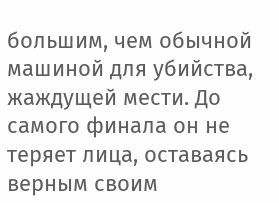большим, чем обычной машиной для убийства, жаждущей мести. До самого финала он не теряет лица, оставаясь верным своим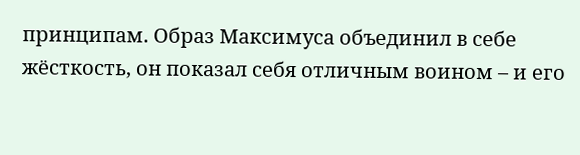принципам. Образ Максимуса объединил в себе жёсткость, он показал себя отличным воином – и его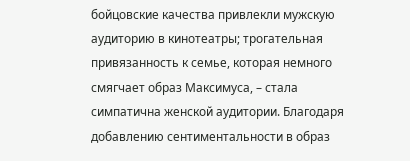бойцовские качества привлекли мужскую аудиторию в кинотеатры; трогательная привязанность к семье, которая немного смягчает образ Максимуса, – стала симпатична женской аудитории. Благодаря добавлению сентиментальности в образ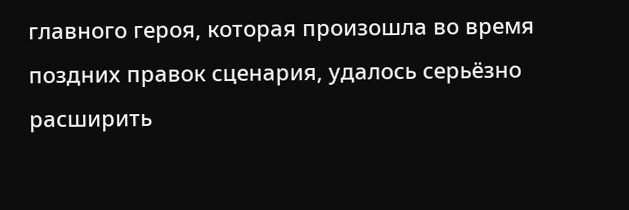главного героя, которая произошла во время поздних правок сценария, удалось серьёзно расширить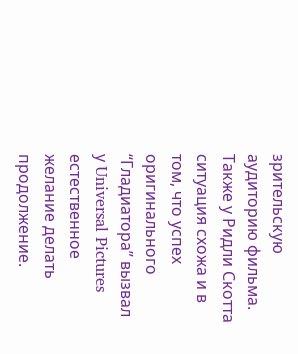зрительскую аудиторию фильма.
Также у Ридли Скотта ситуация схожа и в том, что успех оригинального “Гладиатора” вызвал у Universal Pictures естественное желание делать продолжение.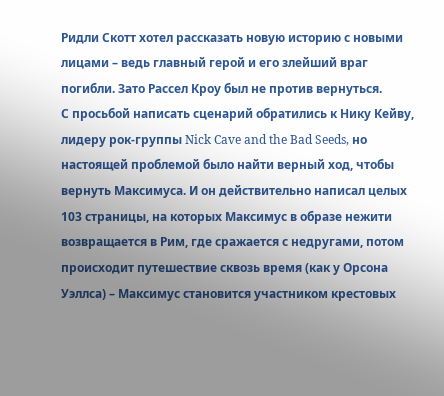Ридли Скотт хотел рассказать новую историю с новыми лицами – ведь главный герой и его злейший враг погибли. Зато Рассел Кроу был не против вернуться.
С просьбой написать сценарий обратились к Нику Кейву, лидеру рок-группы Nick Cave and the Bad Seeds, но настоящей проблемой было найти верный ход, чтобы вернуть Максимуса. И он действительно написал целых 103 страницы, на которых Максимус в образе нежити возвращается в Рим, где сражается с недругами, потом происходит путешествие сквозь время (как у Орсона Уэллса) – Максимус становится участником крестовых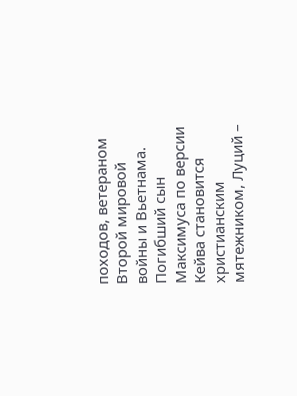походов, ветераном Второй мировой войны и Вьетнама. Погибший сын Максимуса по версии Кейва становится христианским мятежником, Луций –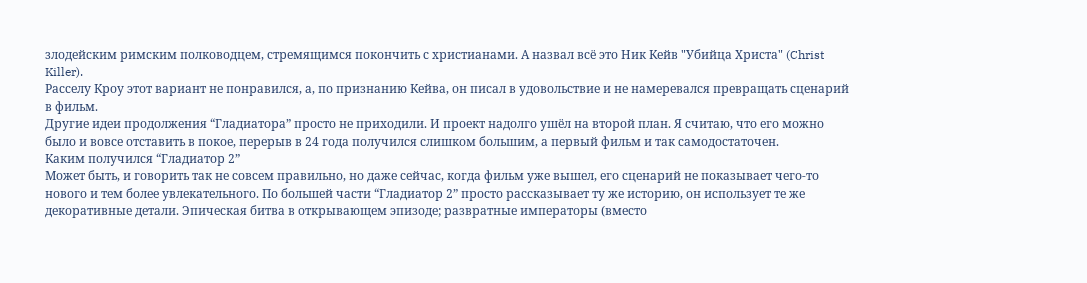злодейским римским полководцем, стремящимся покончить с христианами. А назвал всё это Ник Кейв "Убийца Христа" (Christ Killer).
Расселу Кроу этот вариант не понравился, а, по признанию Кейва, он писал в удовольствие и не намеревался превращать сценарий в фильм.
Другие идеи продолжения “Гладиатора” просто не приходили. И проект надолго ушёл на второй план. Я считаю, что его можно было и вовсе отставить в покое, перерыв в 24 года получился слишком большим, а первый фильм и так самодостаточен.
Каким получился “Гладиатор 2”
Может быть, и говорить так не совсем правильно, но даже сейчас, когда фильм уже вышел, его сценарий не показывает чего-то нового и тем более увлекательного. По большей части “Гладиатор 2” просто рассказывает ту же историю, он использует те же декоративные детали. Эпическая битва в открывающем эпизоде; развратные императоры (вместо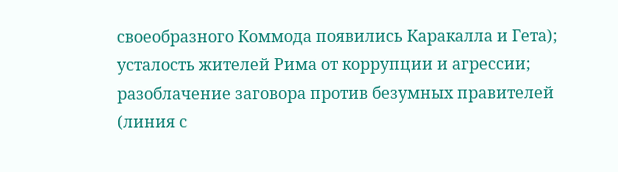своеобразного Коммода появились Каракалла и Гета); усталость жителей Рима от коррупции и агрессии; разоблачение заговора против безумных правителей (линия с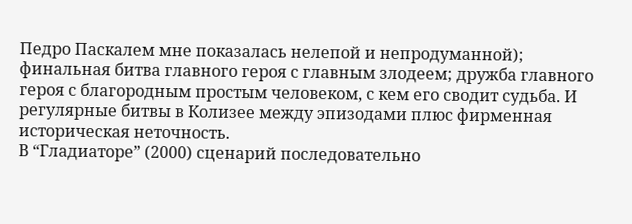Педро Паскалем мне показалась нелепой и непродуманной); финальная битва главного героя с главным злодеем; дружба главного героя с благородным простым человеком, с кем его сводит судьба. И регулярные битвы в Колизее между эпизодами плюс фирменная историческая неточность.
В “Гладиаторе” (2000) сценарий последовательно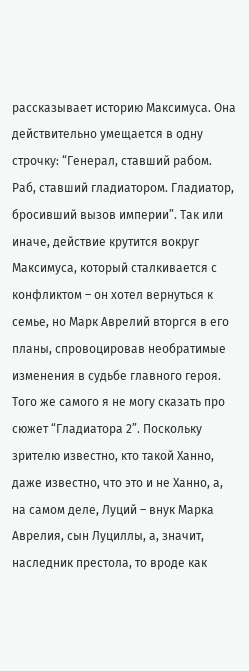рассказывает историю Максимуса. Она действительно умещается в одну строчку: “Генерал, ставший рабом. Раб, ставший гладиатором. Гладиатор, бросивший вызов империи”. Так или иначе, действие крутится вокруг Максимуса, который сталкивается с конфликтом – он хотел вернуться к семье, но Марк Аврелий вторгся в его планы, спровоцировав необратимые изменения в судьбе главного героя.
Того же самого я не могу сказать про сюжет “Гладиатора 2”. Поскольку зрителю известно, кто такой Ханно, даже известно, что это и не Ханно, а, на самом деле, Луций – внук Марка Аврелия, сын Луциллы, а, значит, наследник престола, то вроде как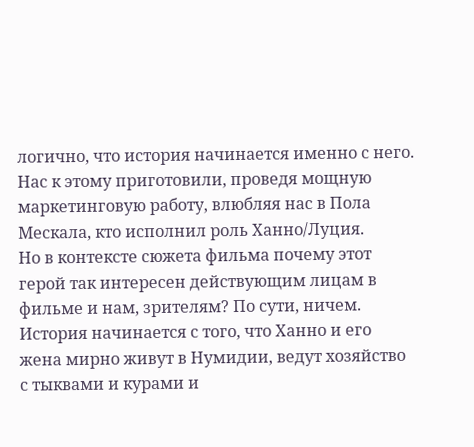логично, что история начинается именно с него. Нас к этому приготовили, проведя мощную маркетинговую работу, влюбляя нас в Пола Мескала, кто исполнил роль Ханно/Луция.
Но в контексте сюжета фильма почему этот герой так интересен действующим лицам в фильме и нам, зрителям? По сути, ничем. История начинается с того, что Ханно и его жена мирно живут в Нумидии, ведут хозяйство с тыквами и курами и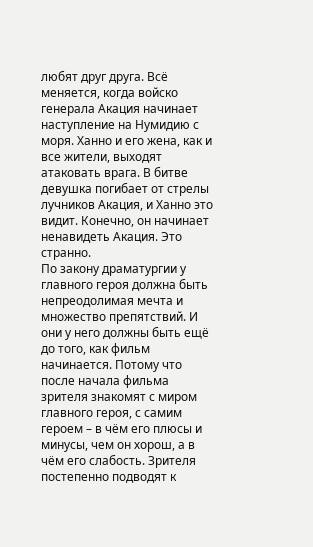любят друг друга. Всё меняется, когда войско генерала Акация начинает наступление на Нумидию с моря. Ханно и его жена, как и все жители, выходят атаковать врага. В битве девушка погибает от стрелы лучников Акация, и Ханно это видит. Конечно, он начинает ненавидеть Акация. Это странно.
По закону драматургии у главного героя должна быть непреодолимая мечта и множество препятствий. И они у него должны быть ещё до того, как фильм начинается. Потому что после начала фильма зрителя знакомят с миром главного героя, с самим героем – в чём его плюсы и минусы, чем он хорош, а в чём его слабость. Зрителя постепенно подводят к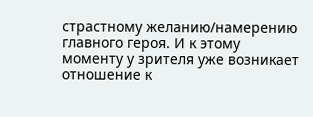страстному желанию/намерению главного героя. И к этому моменту у зрителя уже возникает отношение к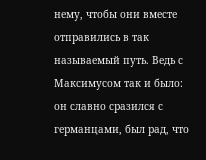нему, чтобы они вместе отправились в так называемый путь. Ведь с Максимусом так и было: он славно сразился с германцами, был рад, что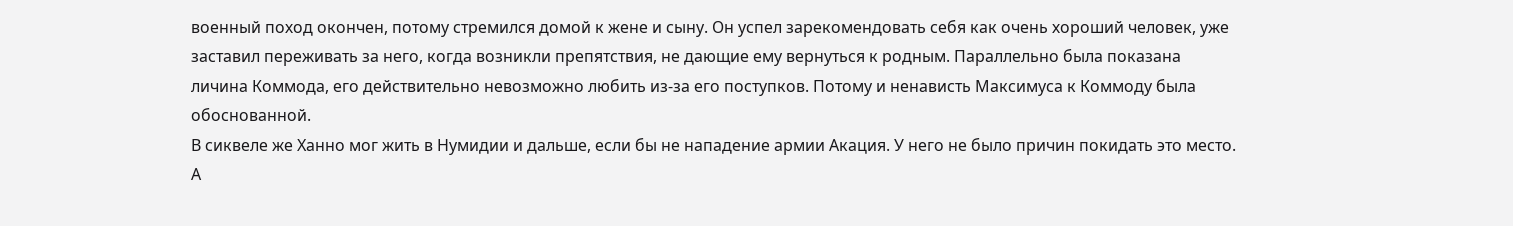военный поход окончен, потому стремился домой к жене и сыну. Он успел зарекомендовать себя как очень хороший человек, уже заставил переживать за него, когда возникли препятствия, не дающие ему вернуться к родным. Параллельно была показана личина Коммода, его действительно невозможно любить из-за его поступков. Потому и ненависть Максимуса к Коммоду была обоснованной.
В сиквеле же Ханно мог жить в Нумидии и дальше, если бы не нападение армии Акация. У него не было причин покидать это место. А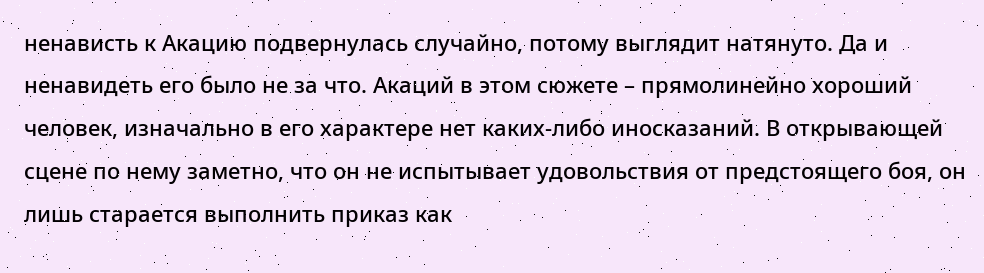ненависть к Акацию подвернулась случайно, потому выглядит натянуто. Да и ненавидеть его было не за что. Акаций в этом сюжете – прямолинейно хороший человек, изначально в его характере нет каких-либо иносказаний. В открывающей сцене по нему заметно, что он не испытывает удовольствия от предстоящего боя, он лишь старается выполнить приказ как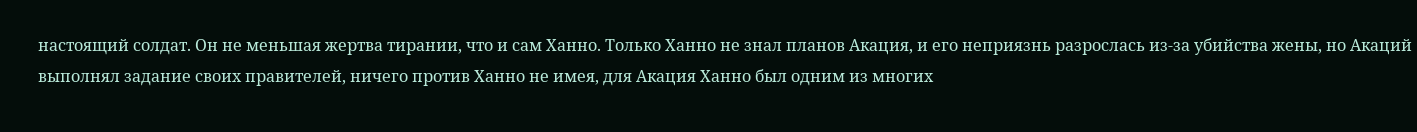настоящий солдат. Он не меньшая жертва тирании, что и сам Ханно. Только Ханно не знал планов Акация, и его неприязнь разрослась из-за убийства жены, но Акаций выполнял задание своих правителей, ничего против Ханно не имея, для Акация Ханно был одним из многих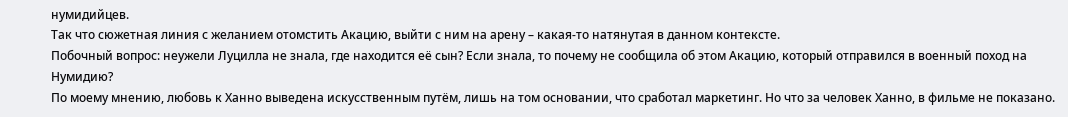нумидийцев.
Так что сюжетная линия с желанием отомстить Акацию, выйти с ним на арену – какая-то натянутая в данном контексте.
Побочный вопрос: неужели Луцилла не знала, где находится её сын? Если знала, то почему не сообщила об этом Акацию, который отправился в военный поход на Нумидию?
По моему мнению, любовь к Ханно выведена искусственным путём, лишь на том основании, что сработал маркетинг. Но что за человек Ханно, в фильме не показано.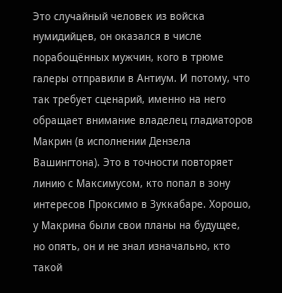Это случайный человек из войска нумидийцев, он оказался в числе порабощённых мужчин, кого в трюме галеры отправили в Антиум. И потому, что так требует сценарий, именно на него обращает внимание владелец гладиаторов Макрин (в исполнении Дензела Вашингтона). Это в точности повторяет линию с Максимусом, кто попал в зону интересов Проксимо в Зуккабаре. Хорошо, у Макрина были свои планы на будущее, но опять, он и не знал изначально, кто такой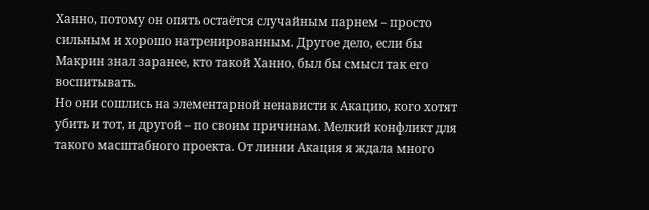Ханно, потому он опять остаётся случайным парнем – просто сильным и хорошо натренированным. Другое дело, если бы Макрин знал заранее, кто такой Ханно, был бы смысл так его воспитывать.
Но они сошлись на элементарной ненависти к Акацию, кого хотят убить и тот, и другой – по своим причинам. Мелкий конфликт для такого масштабного проекта. От линии Акация я ждала много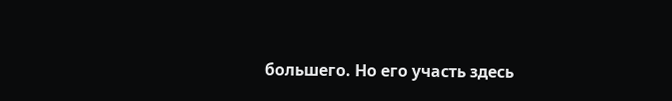большего. Но его участь здесь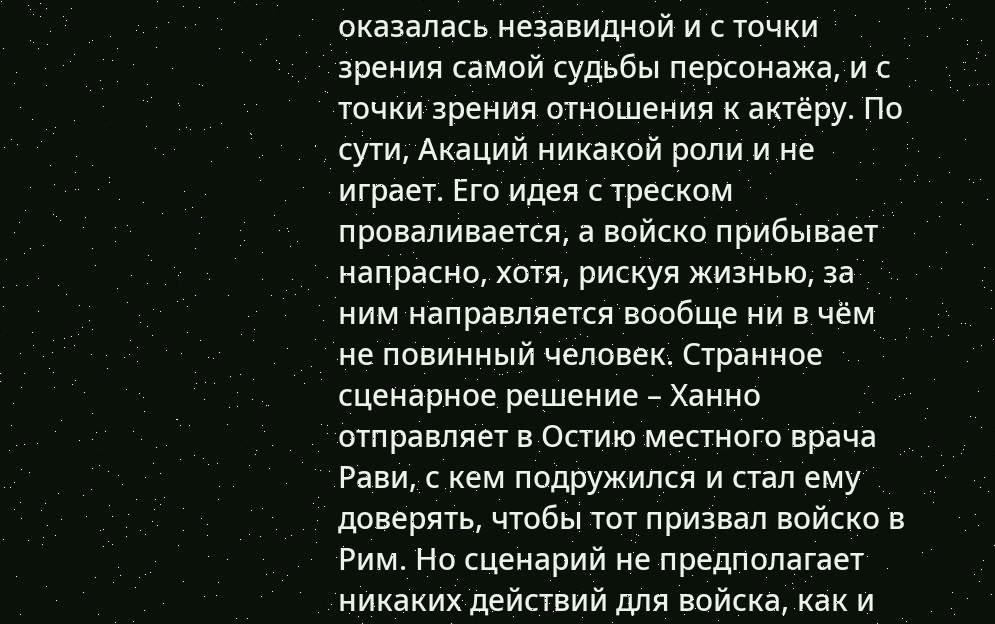оказалась незавидной и с точки зрения самой судьбы персонажа, и с точки зрения отношения к актёру. По сути, Акаций никакой роли и не играет. Его идея с треском проваливается, а войско прибывает напрасно, хотя, рискуя жизнью, за ним направляется вообще ни в чём не повинный человек. Странное сценарное решение – Ханно отправляет в Остию местного врача Рави, с кем подружился и стал ему доверять, чтобы тот призвал войско в Рим. Но сценарий не предполагает никаких действий для войска, как и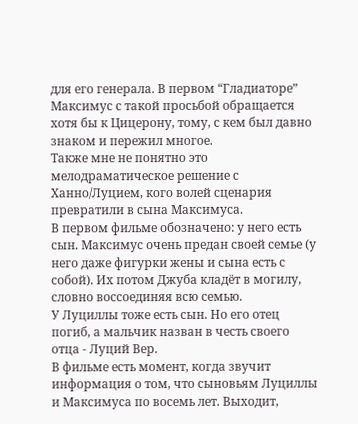для его генерала. В первом “Гладиаторе” Максимус с такой просьбой обращается хотя бы к Цицерону, тому, с кем был давно знаком и пережил многое.
Также мне не понятно это мелодраматическое решение с Ханно/Луцием, кого волей сценария превратили в сына Максимуса.
В первом фильме обозначено: у него есть сын. Максимус очень предан своей семье (у него даже фигурки жены и сына есть с собой). Их потом Джуба кладёт в могилу, словно воссоединяя всю семью.
У Луциллы тоже есть сын. Но его отец погиб, а мальчик назван в честь своего отца - Луций Вер.
В фильме есть момент, когда звучит информация о том, что сыновьям Луциллы и Максимуса по восемь лет. Выходит,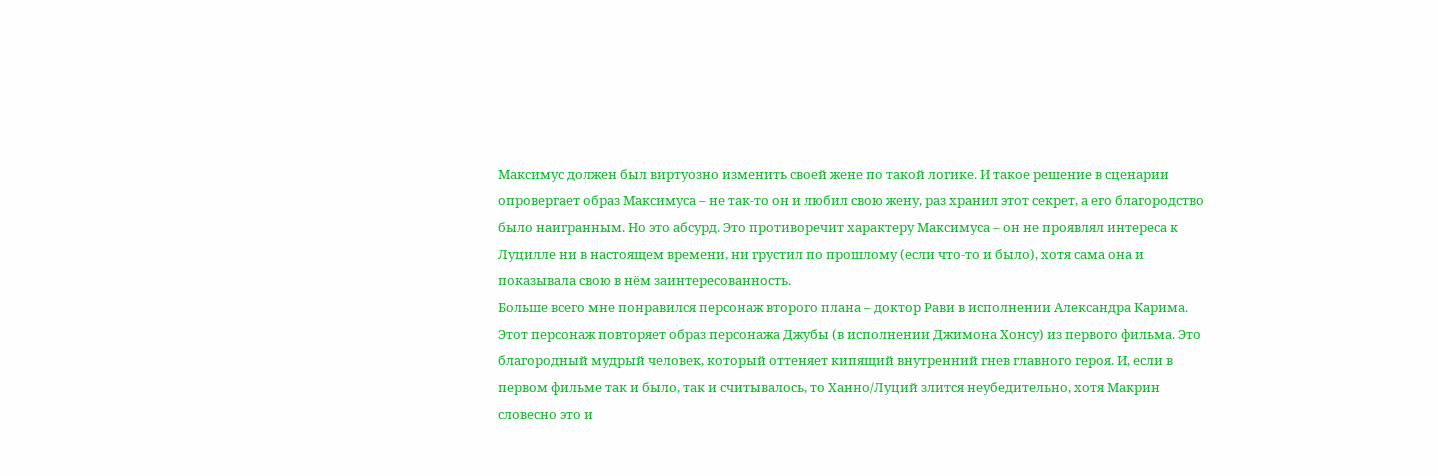Максимус должен был виртуозно изменить своей жене по такой логике. И такое решение в сценарии опровергает образ Максимуса – не так-то он и любил свою жену, раз хранил этот секрет, а его благородство было наигранным. Но это абсурд. Это противоречит характеру Максимуса – он не проявлял интереса к Луцилле ни в настоящем времени, ни грустил по прошлому (если что-то и было), хотя сама она и показывала свою в нём заинтересованность.
Больше всего мне понравился персонаж второго плана – доктор Рави в исполнении Александра Карима. Этот персонаж повторяет образ персонажа Джубы (в исполнении Джимона Хонсу) из первого фильма. Это благородный мудрый человек, который оттеняет кипящий внутренний гнев главного героя. И, если в первом фильме так и было, так и считывалось, то Ханно/Луций злится неубедительно, хотя Макрин словесно это и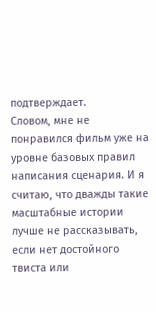подтверждает.
Словом, мне не понравился фильм уже на уровне базовых правил написания сценария. И я считаю, что дважды такие масштабные истории лучше не рассказывать, если нет достойного твиста или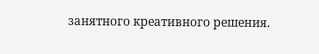занятного креативного решения.